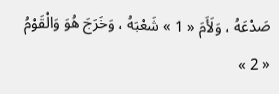صَدْعَهُ ، وَلَأَمَ « 1 » شَعْبَهُ ، وَخَرَجَ هُوَ وَالْقَوْمُ « 2 »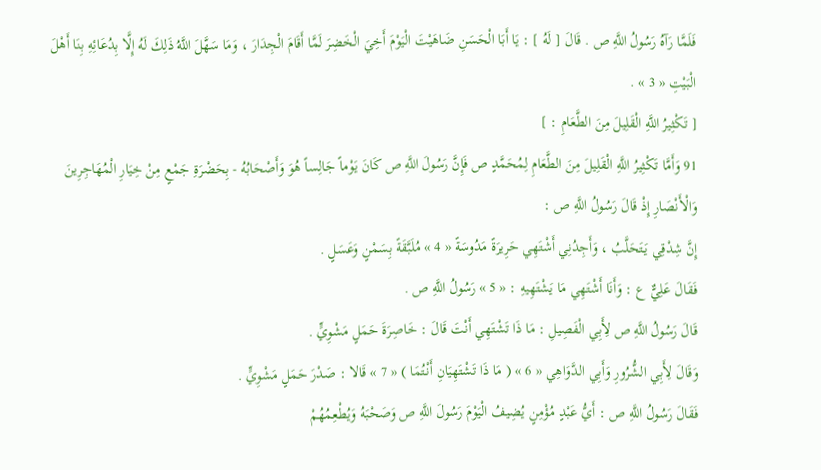فَلَمَّا رَآهُ رَسُولُ اللَّهِ ص . قَالَ [ لَهُ ] : يَا أَبَا الْحَسَنِ ضَاهَيْتَ الْيَوْمَ أَخِيَ الْخَضِرَ لَمَّا أَقَامَ الْجِدَارَ ، وَمَا سَهَّلَ اللَّهُ ذَلِكَ لَهُ إِلَّا بِدُعَائِهِ بِنَا أَهْلَ الْبَيْتِ « 3 » .
[ تَكْثِيرُ اللَّهِ الْقَلِيلَ مِنَ الطَّعَامِ : ]
91 وَأَمَّا تَكْثِيرُ اللَّهِ الْقَلِيلَ مِنَ الطَّعَامِ لِمُحَمَّدٍ ص فَإِنَّ رَسُولَ اللَّهِ ص كَانَ يَوْماً جَالِساً هُوَ وَأَصْحَابُهُ - بِحَضْرَةِ جَمْعٍ مِنْ خِيَارِ الْمُهَاجِرِينَ وَالْأَنْصَارِ إِذْ قَالَ رَسُولُ اللَّهِ ص :
إِنَّ شِدْقِي يَتَحَلَّبُ ، وَأَجِدُنِي أَشْتَهِي حَرِيرَةً مَدُوسَةً « 4 » مُلَبَّقَةً بِسَمْنٍ وَعَسَلٍ .
فَقَالَ عَلِيٌّ ع : وَأَنَا أَشْتَهِي مَا يَشْتَهِيهِ : « 5 » رَسُولُ اللَّهِ ص .
قَالَ رَسُولُ اللَّهِ ص لِأَبِي الْفَصِيلِ : مَا ذَا تَشْتَهِي أَنْتَ قَالَ : خَاصِرَةَ حَمَلٍ مَشْوِيٍّ .
وَقَالَ لِأَبِي الشُّرُورِ وَأَبِي الدَّوَاهِي « 6 » ( مَا ذَا تَشْتَهِيَانِ أَنْتُمَا ) « 7 » قَالا : صَدْرَ حَمَلٍ مَشْوِيٍّ .
فَقَالَ رَسُولُ اللَّهِ ص : أَيُّ عَبْدٍ مُؤْمِنٍ يُضِيفُ الْيَوْمَ رَسُولَ اللَّهِ ص وَصَحْبَهُ وَيُطْعِمُهُمْ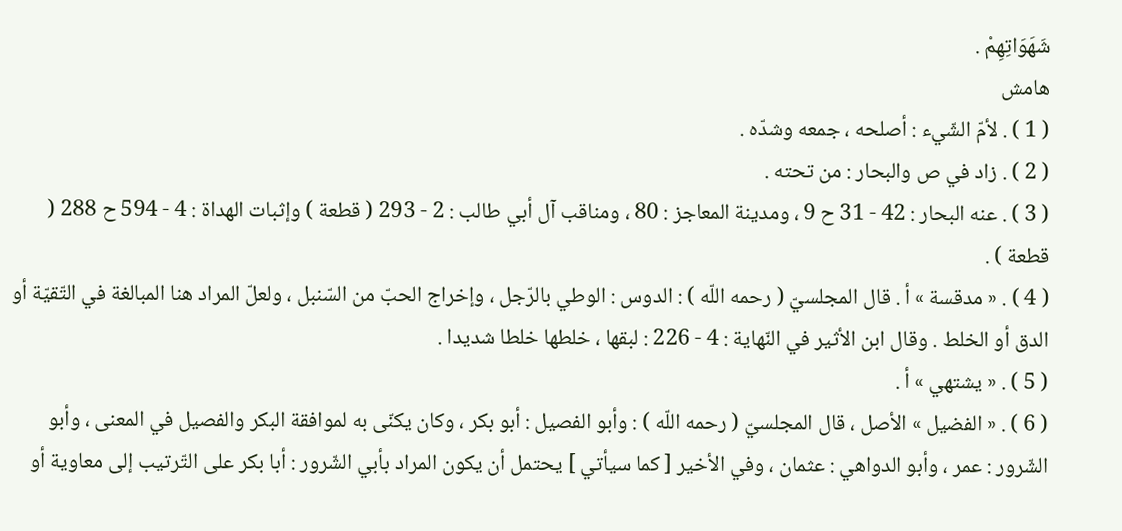شَهَوَاتِهِمْ .
هامش
( 1 ) . لأمّ الشّيء : أصلحه ، جمعه وشدّه .
( 2 ) . زاد في ص والبحار : من تحته .
( 3 ) . عنه البحار : 42 - 31 ح 9 ، ومدينة المعاجز : 80 ، ومناقب آل أبي طالب : 2 - 293 ( قطعة ) وإثبات الهداة : 4 - 594 ح 288 ( قطعة ) .
( 4 ) . « مدقسة » أ . قال المجلسيّ ( رحمه اللّه ) : الدوس : الوطي بالرّجل ، وإخراج الحبّ من السّنبل ، ولعلّ المراد هنا المبالغة في التّقيّة أو الدق أو الخلط . وقال ابن الأثير في النّهاية : 4 - 226 : لبقها ، خلطها خلطا شديدا .
( 5 ) . « يشتهي » أ .
( 6 ) . « الفضيل » الأصل ، قال المجلسيّ ( رحمه اللّه ) : وأبو الفصيل : أبو بكر ، وكان يكنّى به لموافقة البكر والفصيل في المعنى ، وأبو الشّرور : عمر ، وأبو الدواهي : عثمان ، وفي الأخير [ كما سيأتي ] يحتمل أن يكون المراد بأبي الشّرور : أبا بكر على التّرتيب إلى معاوية أو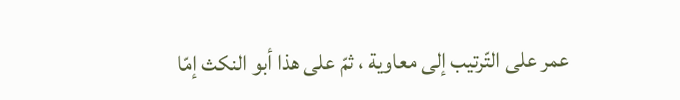عمر على التّرتيب إلى معاوية ، ثمّ على هذا أبو النكث إمّا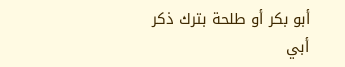أبو بكر أو طلحة بترك ذكر أبي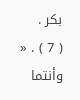بكر .
( 7 ) . « وأنتما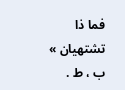فما ذا تشتهيان » ب ، ط .